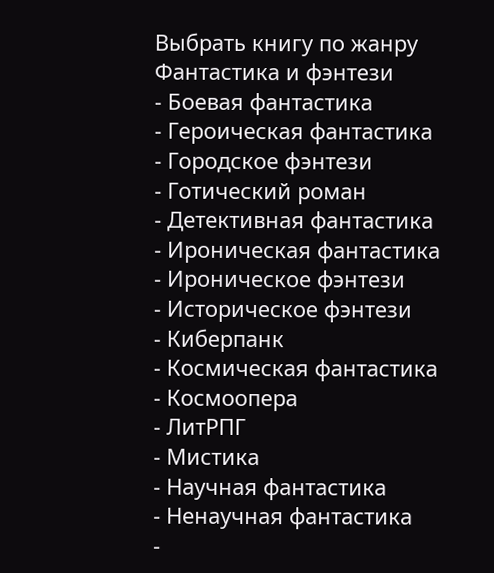Выбрать книгу по жанру
Фантастика и фэнтези
- Боевая фантастика
- Героическая фантастика
- Городское фэнтези
- Готический роман
- Детективная фантастика
- Ироническая фантастика
- Ироническое фэнтези
- Историческое фэнтези
- Киберпанк
- Космическая фантастика
- Космоопера
- ЛитРПГ
- Мистика
- Научная фантастика
- Ненаучная фантастика
-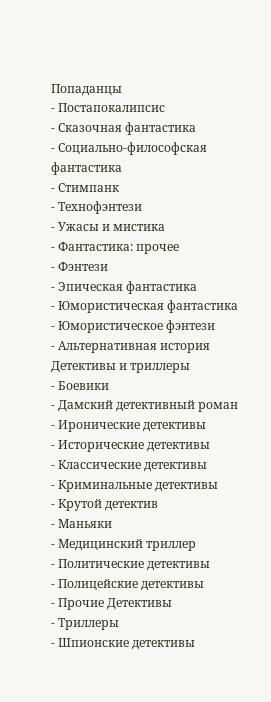Попаданцы
- Постапокалипсис
- Сказочная фантастика
- Социально-философская фантастика
- Стимпанк
- Технофэнтези
- Ужасы и мистика
- Фантастика: прочее
- Фэнтези
- Эпическая фантастика
- Юмористическая фантастика
- Юмористическое фэнтези
- Альтернативная история
Детективы и триллеры
- Боевики
- Дамский детективный роман
- Иронические детективы
- Исторические детективы
- Классические детективы
- Криминальные детективы
- Крутой детектив
- Маньяки
- Медицинский триллер
- Политические детективы
- Полицейские детективы
- Прочие Детективы
- Триллеры
- Шпионские детективы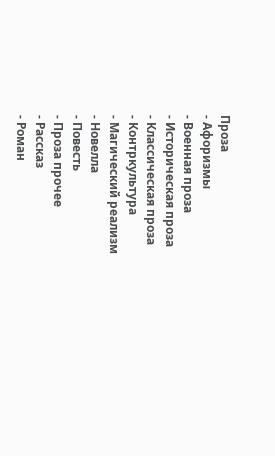Проза
- Афоризмы
- Военная проза
- Историческая проза
- Классическая проза
- Контркультура
- Магический реализм
- Новелла
- Повесть
- Проза прочее
- Рассказ
- Роман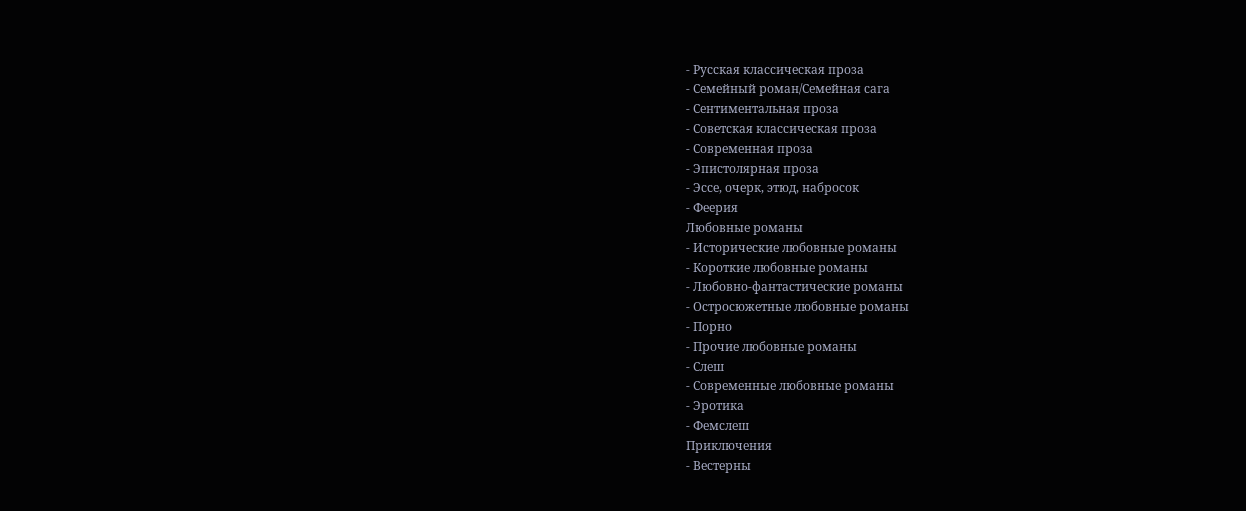- Русская классическая проза
- Семейный роман/Семейная сага
- Сентиментальная проза
- Советская классическая проза
- Современная проза
- Эпистолярная проза
- Эссе, очерк, этюд, набросок
- Феерия
Любовные романы
- Исторические любовные романы
- Короткие любовные романы
- Любовно-фантастические романы
- Остросюжетные любовные романы
- Порно
- Прочие любовные романы
- Слеш
- Современные любовные романы
- Эротика
- Фемслеш
Приключения
- Вестерны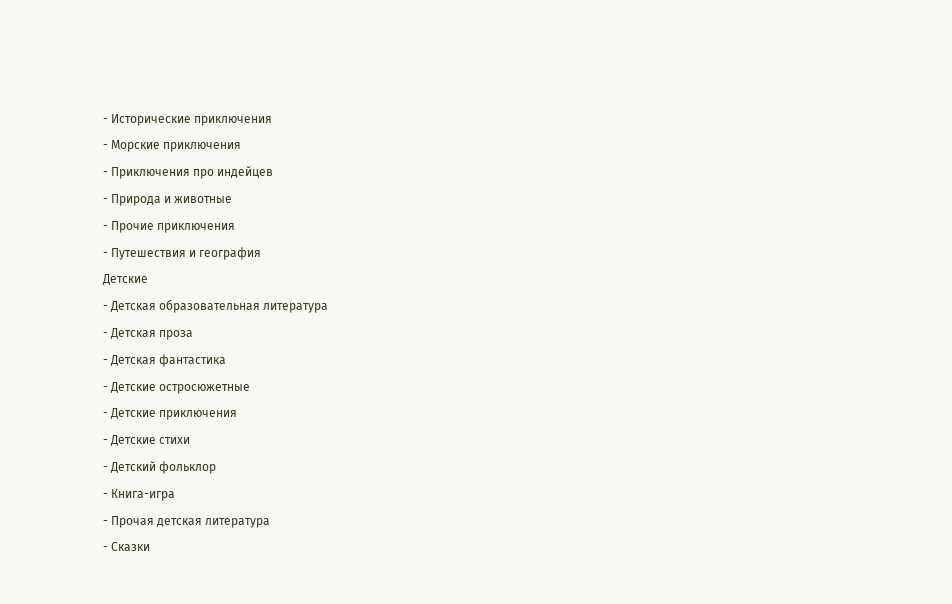- Исторические приключения
- Морские приключения
- Приключения про индейцев
- Природа и животные
- Прочие приключения
- Путешествия и география
Детские
- Детская образовательная литература
- Детская проза
- Детская фантастика
- Детские остросюжетные
- Детские приключения
- Детские стихи
- Детский фольклор
- Книга-игра
- Прочая детская литература
- Сказки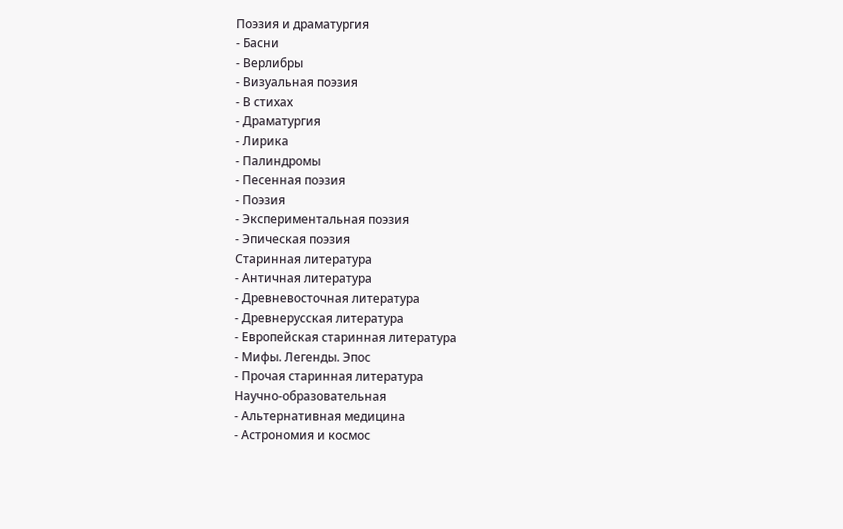Поэзия и драматургия
- Басни
- Верлибры
- Визуальная поэзия
- В стихах
- Драматургия
- Лирика
- Палиндромы
- Песенная поэзия
- Поэзия
- Экспериментальная поэзия
- Эпическая поэзия
Старинная литература
- Античная литература
- Древневосточная литература
- Древнерусская литература
- Европейская старинная литература
- Мифы. Легенды. Эпос
- Прочая старинная литература
Научно-образовательная
- Альтернативная медицина
- Астрономия и космос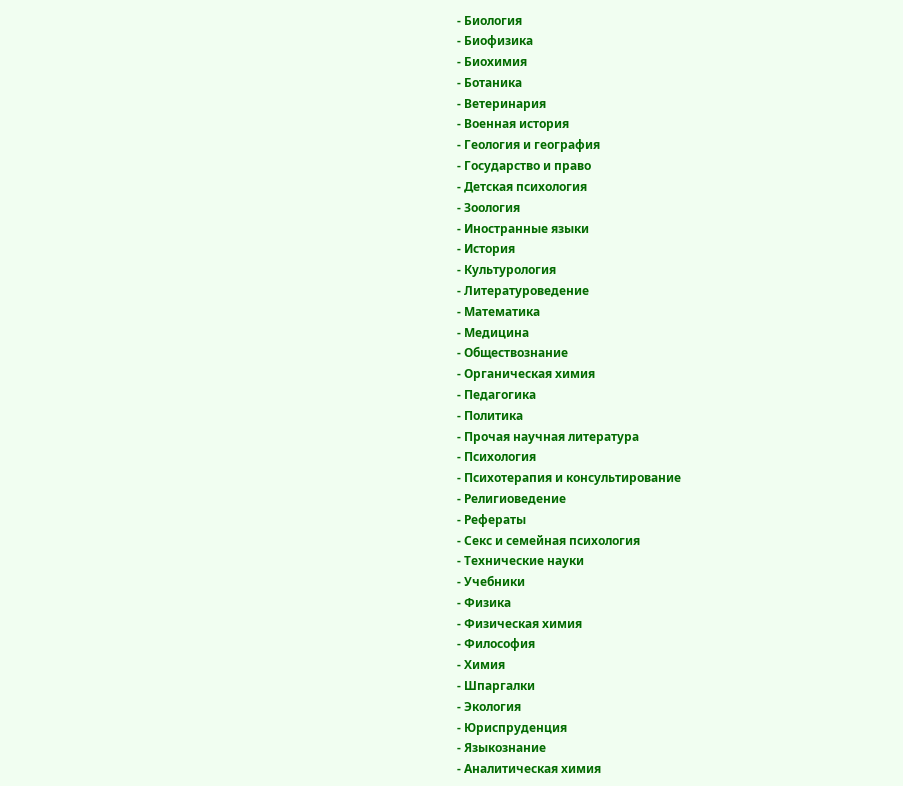- Биология
- Биофизика
- Биохимия
- Ботаника
- Ветеринария
- Военная история
- Геология и география
- Государство и право
- Детская психология
- Зоология
- Иностранные языки
- История
- Культурология
- Литературоведение
- Математика
- Медицина
- Обществознание
- Органическая химия
- Педагогика
- Политика
- Прочая научная литература
- Психология
- Психотерапия и консультирование
- Религиоведение
- Рефераты
- Секс и семейная психология
- Технические науки
- Учебники
- Физика
- Физическая химия
- Философия
- Химия
- Шпаргалки
- Экология
- Юриспруденция
- Языкознание
- Аналитическая химия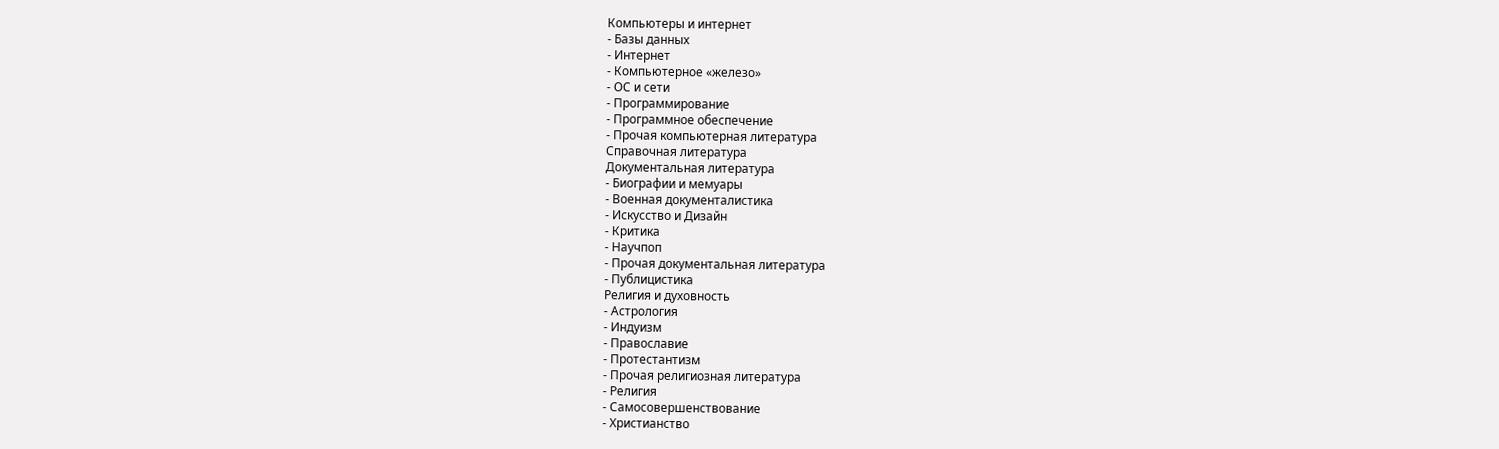Компьютеры и интернет
- Базы данных
- Интернет
- Компьютерное «железо»
- ОС и сети
- Программирование
- Программное обеспечение
- Прочая компьютерная литература
Справочная литература
Документальная литература
- Биографии и мемуары
- Военная документалистика
- Искусство и Дизайн
- Критика
- Научпоп
- Прочая документальная литература
- Публицистика
Религия и духовность
- Астрология
- Индуизм
- Православие
- Протестантизм
- Прочая религиозная литература
- Религия
- Самосовершенствование
- Христианство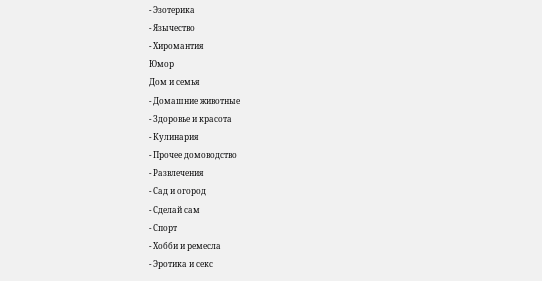- Эзотерика
- Язычество
- Хиромантия
Юмор
Дом и семья
- Домашние животные
- Здоровье и красота
- Кулинария
- Прочее домоводство
- Развлечения
- Сад и огород
- Сделай сам
- Спорт
- Хобби и ремесла
- Эротика и секс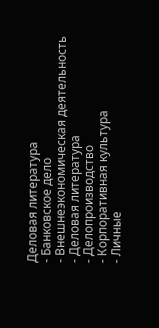Деловая литература
- Банковское дело
- Внешнеэкономическая деятельность
- Деловая литература
- Делопроизводство
- Корпоративная культура
- Личные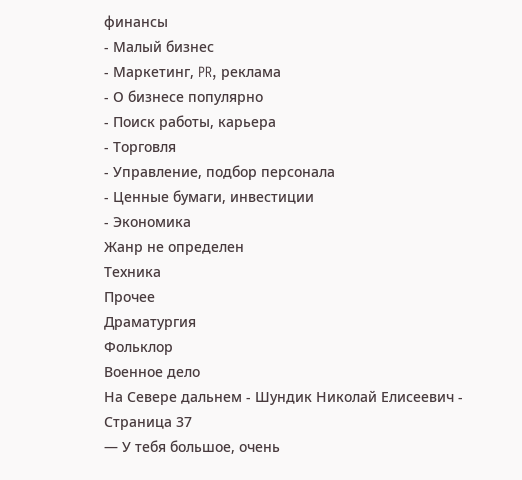финансы
- Малый бизнес
- Маркетинг, PR, реклама
- О бизнесе популярно
- Поиск работы, карьера
- Торговля
- Управление, подбор персонала
- Ценные бумаги, инвестиции
- Экономика
Жанр не определен
Техника
Прочее
Драматургия
Фольклор
Военное дело
На Севере дальнем - Шундик Николай Елисеевич - Страница 37
— У тебя большое, очень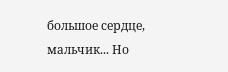большое сердце, мальчик... Но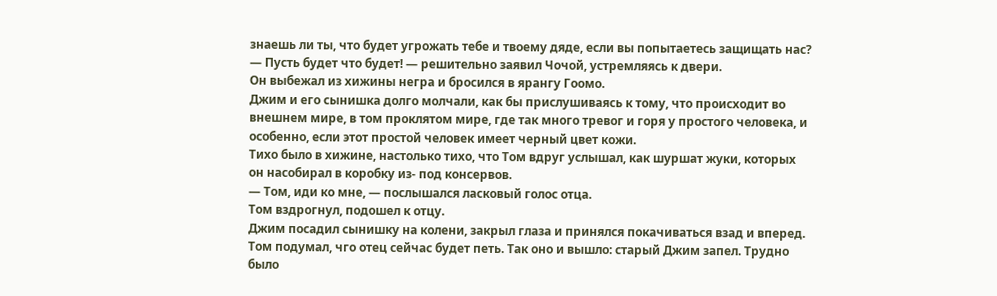знаешь ли ты, что будет угрожать тебе и твоему дяде, если вы попытаетесь защищать нас?
— Пусть будет что будет! — решительно заявил Чочой, устремляясь к двери.
Он выбежал из хижины негра и бросился в ярангу Гоомо.
Джим и его сынишка долго молчали, как бы прислушиваясь к тому, что происходит во внешнем мире, в том проклятом мире, где так много тревог и горя у простого человека, и особенно, если этот простой человек имеет черный цвет кожи.
Тихо было в хижине, настолько тихо, что Том вдруг услышал, как шуршат жуки, которых он насобирал в коробку из- под консервов.
— Том, иди ко мне, — послышался ласковый голос отца.
Том вздрогнул, подошел к отцу.
Джим посадил сынишку на колени, закрыл глаза и принялся покачиваться взад и вперед. Том подумал, чго отец сейчас будет петь. Так оно и вышло: старый Джим запел. Трудно было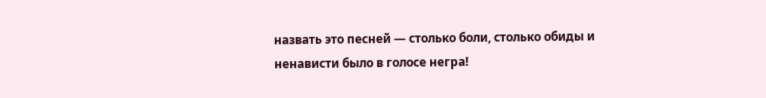назвать это песней — столько боли, столько обиды и ненависти было в голосе негра!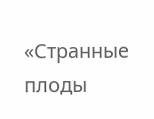«Странные плоды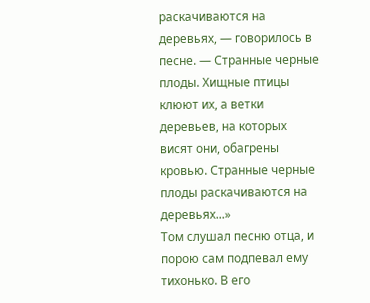раскачиваются на деревьях, — говорилось в песне. — Странные черные плоды. Хищные птицы клюют их, а ветки деревьев, на которых висят они, обагрены кровью. Странные черные плоды раскачиваются на деревьях...»
Том слушал песню отца, и порою сам подпевал ему тихонько. В его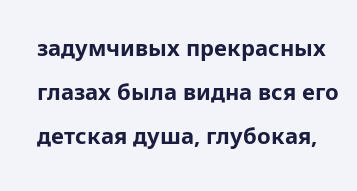задумчивых прекрасных глазах была видна вся его детская душа, глубокая,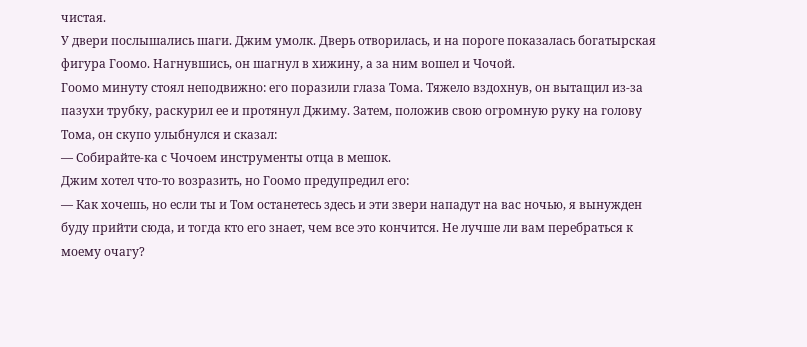чистая.
У двери послышались шаги. Джим умолк. Дверь отворилась, и на пороге показалась богатырская фигура Гоомо. Нагнувшись, он шагнул в хижину, а за ним вошел и Чочой.
Гоомо минуту стоял неподвижно: его поразили глаза Тома. Тяжело вздохнув, он вытащил из-за пазухи трубку, раскурил ее и протянул Джиму. Затем, положив свою огромную руку на голову Тома, он скупо улыбнулся и сказал:
— Собирайте-ка с Чочоем инструменты отца в мешок.
Джим хотел что-то возразить, но Гоомо предупредил его:
— Как хочешь, но если ты и Том останетесь здесь и эти звери нападут на вас ночью, я вынужден буду прийти сюда, и тогда кто его знает, чем все это кончится. Не лучше ли вам перебраться к моему очагу?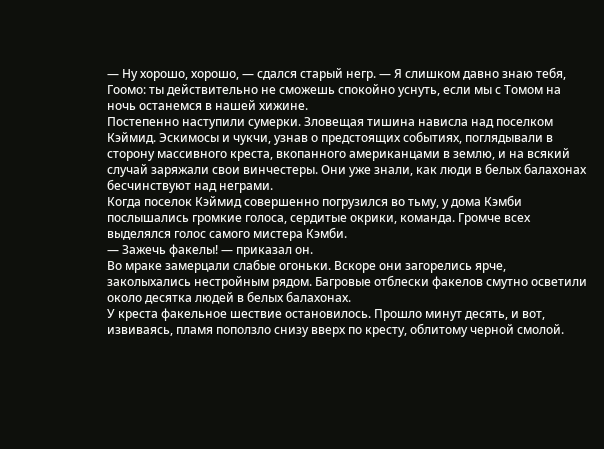— Ну хорошо, хорошо, — сдался старый негр. — Я слишком давно знаю тебя, Гоомо: ты действительно не сможешь спокойно уснуть, если мы с Томом на ночь останемся в нашей хижине.
Постепенно наступили сумерки. Зловещая тишина нависла над поселком Кэймид. Эскимосы и чукчи, узнав о предстоящих событиях, поглядывали в сторону массивного креста, вкопанного американцами в землю, и на всякий случай заряжали свои винчестеры. Они уже знали, как люди в белых балахонах бесчинствуют над неграми.
Когда поселок Кэймид совершенно погрузился во тьму, у дома Кэмби послышались громкие голоса, сердитые окрики, команда. Громче всех выделялся голос самого мистера Кэмби.
— Зажечь факелы! — приказал он.
Во мраке замерцали слабые огоньки. Вскоре они загорелись ярче, заколыхались нестройным рядом. Багровые отблески факелов смутно осветили около десятка людей в белых балахонах.
У креста факельное шествие остановилось. Прошло минут десять, и вот, извиваясь, пламя поползло снизу вверх по кресту, облитому черной смолой.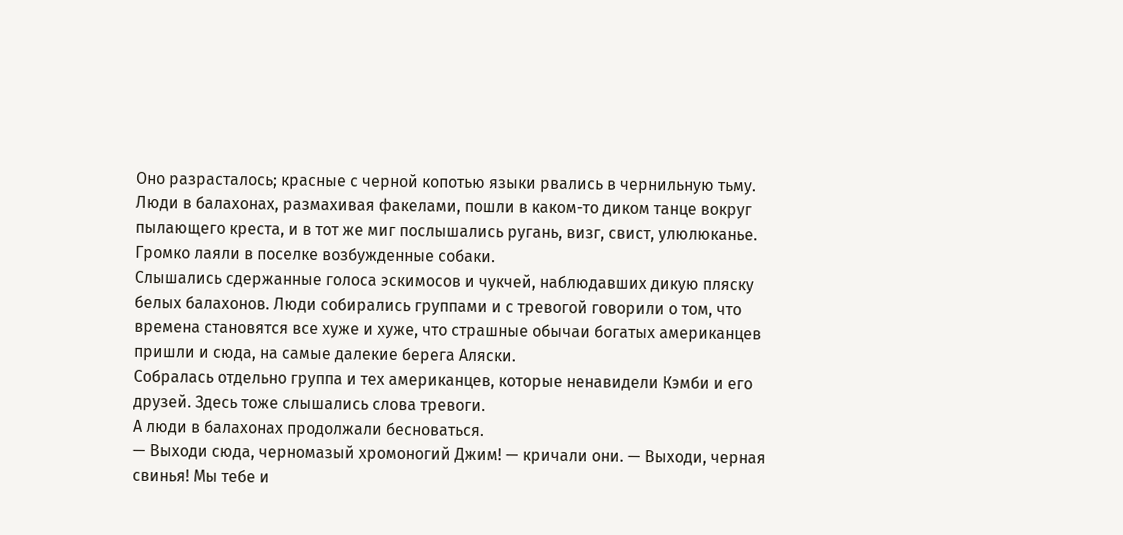Оно разрасталось; красные с черной копотью языки рвались в чернильную тьму.
Люди в балахонах, размахивая факелами, пошли в каком-то диком танце вокруг пылающего креста, и в тот же миг послышались ругань, визг, свист, улюлюканье.
Громко лаяли в поселке возбужденные собаки.
Слышались сдержанные голоса эскимосов и чукчей, наблюдавших дикую пляску белых балахонов. Люди собирались группами и с тревогой говорили о том, что времена становятся все хуже и хуже, что страшные обычаи богатых американцев пришли и сюда, на самые далекие берега Аляски.
Собралась отдельно группа и тех американцев, которые ненавидели Кэмби и его друзей. Здесь тоже слышались слова тревоги.
А люди в балахонах продолжали бесноваться.
— Выходи сюда, черномазый хромоногий Джим! — кричали они. — Выходи, черная свинья! Мы тебе и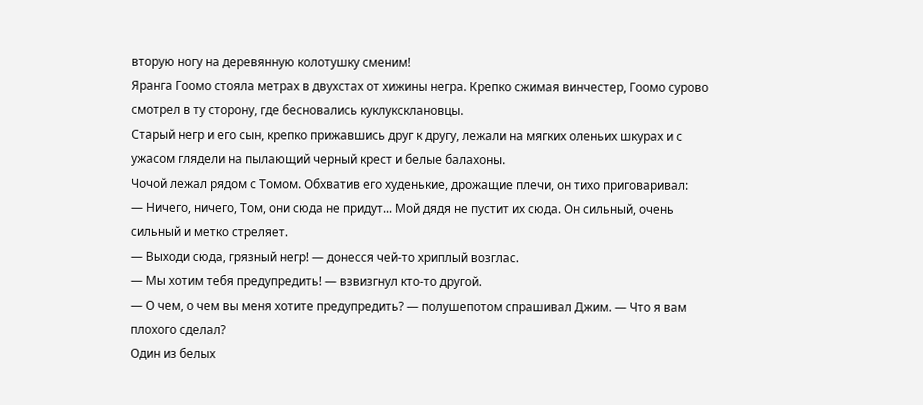вторую ногу на деревянную колотушку сменим!
Яранга Гоомо стояла метрах в двухстах от хижины негра. Крепко сжимая винчестер, Гоомо сурово смотрел в ту сторону, где бесновались куклуксклановцы.
Старый негр и его сын, крепко прижавшись друг к другу, лежали на мягких оленьих шкурах и с ужасом глядели на пылающий черный крест и белые балахоны.
Чочой лежал рядом с Томом. Обхватив его худенькие, дрожащие плечи, он тихо приговаривал:
— Ничего, ничего, Том, они сюда не придут... Мой дядя не пустит их сюда. Он сильный, очень сильный и метко стреляет.
— Выходи сюда, грязный негр! — донесся чей-то хриплый возглас.
— Мы хотим тебя предупредить! — взвизгнул кто-то другой.
— О чем, о чем вы меня хотите предупредить? — полушепотом спрашивал Джим. — Что я вам плохого сделал?
Один из белых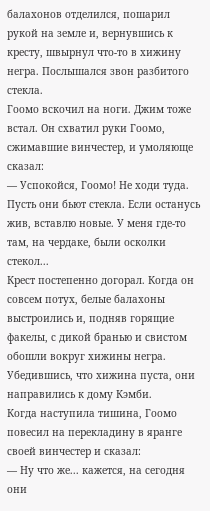балахонов отделился, пошарил рукой на земле и, вернувшись к кресту, швырнул что-то в хижину негра. Послышался звон разбитого стекла.
Гоомо вскочил на ноги. Джим тоже встал. Он схватил руки Гоомо, сжимавшие винчестер, и умоляюще сказал:
— Успокойся, Гоомо! Не ходи туда. Пусть они бьют стекла. Если останусь жив, вставлю новые. У меня где-то там, на чердаке, были осколки стекол...
Крест постепенно догорал. Когда он совсем потух, белые балахоны выстроились и, подняв горящие факелы, с дикой бранью и свистом обошли вокруг хижины негра. Убедившись, что хижина пуста, они направились к дому Кэмби.
Когда наступила тишина, Гоомо повесил на перекладину в яранге своей винчестер и сказал:
— Ну что же... кажется, на сегодня они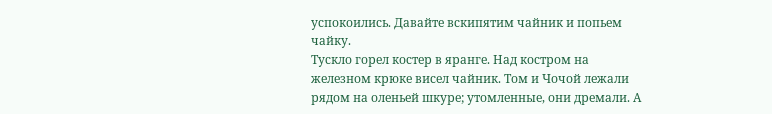успокоились. Давайте вскипятим чайник и попьем чайку.
Тускло горел костер в яранге. Над костром на железном крюке висел чайник. Том и Чочой лежали рядом на оленьей шкуре; утомленные, они дремали. А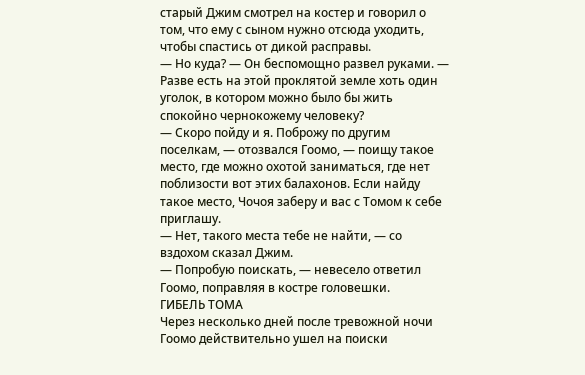старый Джим смотрел на костер и говорил о том, что ему с сыном нужно отсюда уходить, чтобы спастись от дикой расправы.
— Но куда? — Он беспомощно развел руками. — Разве есть на этой проклятой земле хоть один уголок, в котором можно было бы жить спокойно чернокожему человеку?
— Скоро пойду и я. Поброжу по другим поселкам, — отозвался Гоомо, — поищу такое место, где можно охотой заниматься, где нет поблизости вот этих балахонов. Если найду такое место, Чочоя заберу и вас с Томом к себе приглашу.
— Нет, такого места тебе не найти, — со вздохом сказал Джим.
— Попробую поискать, — невесело ответил Гоомо, поправляя в костре головешки.
ГИБЕЛЬ ТОМА
Через несколько дней после тревожной ночи Гоомо действительно ушел на поиски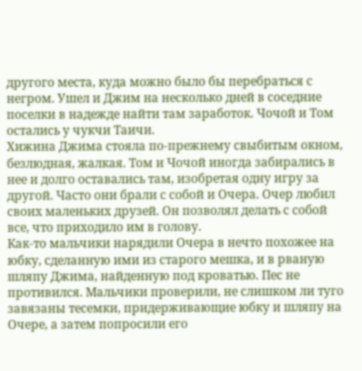другого места, куда можно было бы перебраться с негром. Ушел и Джим на несколько дней в соседние поселки в надежде найти там заработок. Чочой и Том остались у чукчи Таичи.
Хижина Джима стояла по-прежнему свыбитым окном, безлюдная, жалкая. Том и Чочой иногда забирались в нее и долго оставались там, изобретая одну игру за другой. Часто они брали с собой и Очера. Очер любил своих маленьких друзей. Он позволял делать с собой все, что приходило им в голову.
Как-то мальчики нарядили Очера в нечто похожее на юбку, сделанную ими из старого мешка, и в рваную шляпу Джима, найденную под кроватью. Пес не противился. Мальчики проверили, не слишком ли туго завязаны тесемки, придерживающие юбку и шляпу на Очере, а затем попросили его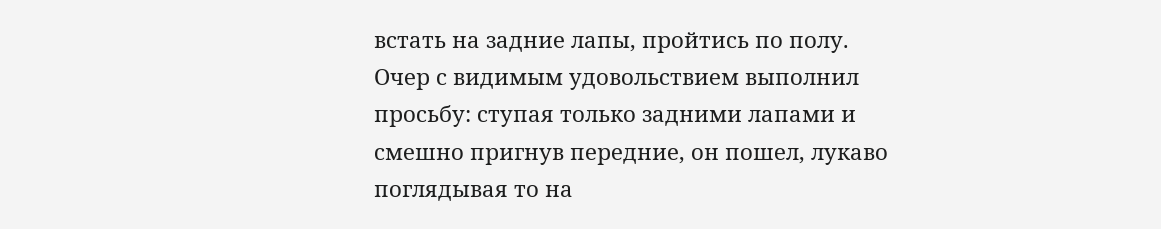встать на задние лапы, пройтись по полу. Очер с видимым удовольствием выполнил просьбу: ступая только задними лапами и смешно пригнув передние, он пошел, лукаво поглядывая то на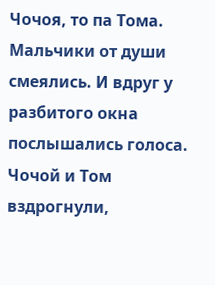Чочоя, то па Тома. Мальчики от души смеялись. И вдруг у разбитого окна послышались голоса. Чочой и Том вздрогнули,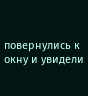повернулись к окну и увидели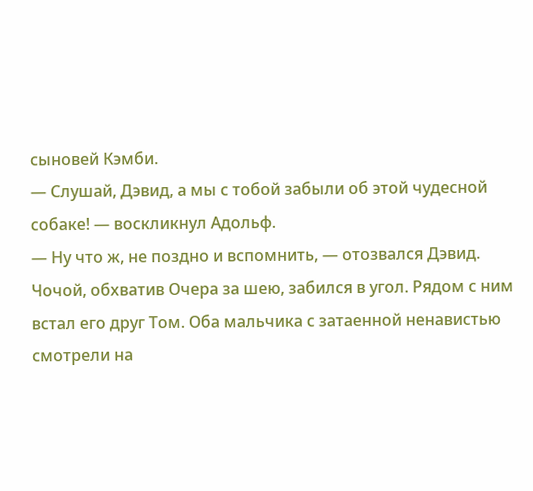сыновей Кэмби.
— Слушай, Дэвид, а мы с тобой забыли об этой чудесной собаке! — воскликнул Адольф.
— Ну что ж, не поздно и вспомнить, — отозвался Дэвид.
Чочой, обхватив Очера за шею, забился в угол. Рядом с ним встал его друг Том. Оба мальчика с затаенной ненавистью смотрели на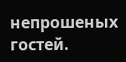непрошеных гостей.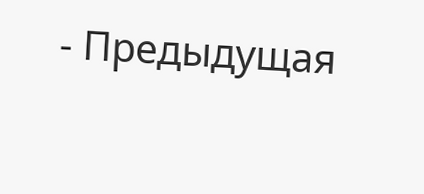- Предыдущая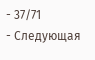- 37/71
- Следующая